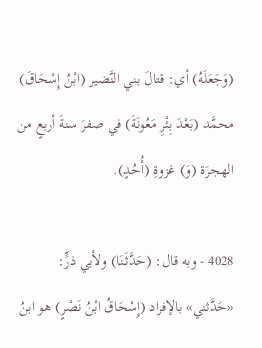(وَجَعَلَهُ) أي: قتالَ بني النَّضير (ابْنُ إِسْحَاقَ) محمَّد (بَعْدَ بِئْرِ مَعُونَةَ) في صفرَ سنةَ أربعٍ من الهجرَة (وَ) غزوةِ (أُحُدٍ).

4028 - وبه قال: (حَدَّثَنَا) ولأبي ذرٍّ: «حَدَّثني» بالإفراد (إِسْحَاقُ ابْنُ نَصْرٍ) هو ابنُ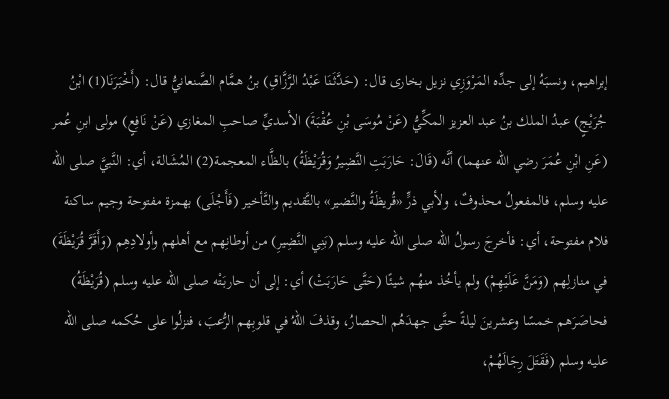إبراهيم، ونسبَهُ إلى جدِّه المَرْوَزِي نزيل بخارى قال: (حَدَّثَنَا عَبْدُ الرَّزَّاقِ) بنُ همَّام الصَّنعانيُّ قال: (أَخْبَرَنَا(1) ابْنُ جُرَيْجٍ) عبدُ الملك بنُ عبد العزيز المكِّيُّ (عَنْ مُوسَى بْنِ عُقْبَةَ) الأسديِّ صاحبِ المغازي (عَنْ نَافِعٍ) مولى ابنِ عُمر (عَنِ ابْنِ عُمَرَ رضي الله عنهما) أنَّه (قَالَ: حَارَبَتِ النَّضِيرُ وَقُرَيْظَةُ) بالظَّاء المعجمة(2) المُشَالة، أي: النَّبيَّ صلى الله عليه وسلم، فالمفعولُ محذوفٌ، ولأبي ذرٍّ «قُريظَةُ والنَّضير» بالتَّقديم والتَّأخير (فَأَجْلَى) بهمزة مفتوحة وجيم ساكنة فلام مفتوحة، أي: فأخرجَ رسولُ الله صلى الله عليه وسلم (بَنِي النَّضِيرِ) من أوطانِهم مع أهلهم وأولادِهِم (وَأَقَرَّ قُرَيْظَةَ) في منازلِهم (وَمَنَّ عَلَيْهِمْ) ولم يأخُذ منهُم شيئًا (حَتَّى حَارَبَتْ) أي: إلى أن حاربَتْه صلى الله عليه وسلم (قُرَيْظَةُ) فحاصَرَهم خمسًا وعشرينَ ليلةً حتَّى جهدَهُم الحصارُ، وقذفَ اللهُ في قلوبِهم الرُّعبَ، فنزلُوا على حُكمه صلى الله عليه وسلم (فَقَتَلَ رِجَالَهُمْ،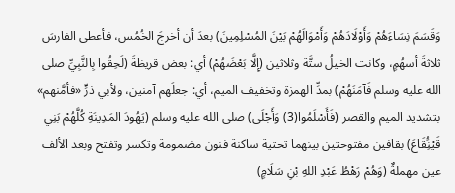وَقَسَمَ نِسَاءَهُمْ وَأَوْلَادَهُمْ وَأَمْوَالَهُمْ بَيْنَ المُسْلِمِينَ) بعدَ أن أخرجَ الخُمُس، فأعطى الفارسَ ثلاثةَ أسهُمٍ، وكانت الخيلُ ستَّة وثلاثين (إِلَّا بَعْضَهُمْ) أي: بعض قريظةَ (لَحِقُوا بِالنَّبِيِّ صلى الله عليه وسلم فَآمَنَهُمْ) بمدِّ الهمزة وتخفيف الميم، أي: جعلَهم آمنين، ولأبي ذرٍّ «فأمَّنهم» بتشديد الميم والقصر (فَأَسْلَمُوا(3) وَأَجْلَى) صلى الله عليه وسلم (يَهُودَ المَدِينَةِ كُلَّهُمْ بَنِي قَيْنَُِقَاعَ) بقافين مفتوحتين بينهما تحتية ساكنة فنون مضمومة وتكسر وتفتح وبعد الألف عين مهملةٌ (وَهُمْ رَهْطُ عَبْدِ اللهِ بْنِ سَلَامٍ)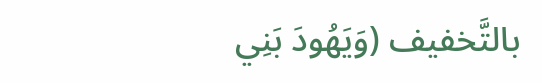بالتَّخفيف (وَيَهُودَ بَنِي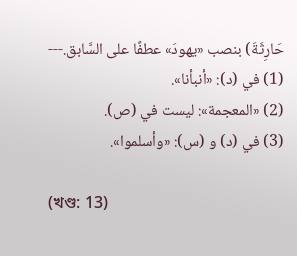حَارِثَةَ) بنصب «يهودَ» عطفًا على السَّابق.---
(1) في (د): «أنبأنا».
(2) «المعجمة»: ليست في (ص).
(3) في (د) و (س): «وأسلموا».

(খণ্ড: 13)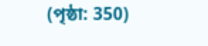(পৃষ্ঠা: 350)